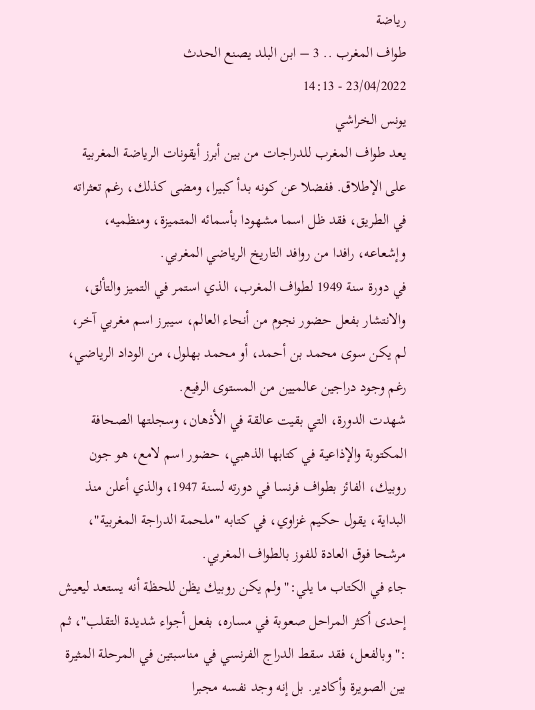رياضة
طواف المغرب .. 3 – ابن البلد يصنع الحدث
23/04/2022 - 14:13
يونس الخراشي
يعد طواف المغرب للدراجات من بين أبرز أيقونات الرياضة المغربية على الإطلاق. ففضلا عن كونه بدأ كبيرا، ومضى كذلك، رغم تعثراته في الطريق، فقد ظل اسما مشهودا بأسمائه المتميزة، ومنظميه، وإشعاعه، رافدا من روافد التاريخ الرياضي المغربي.
في دورة سنة 1949 لطواف المغرب، الذي استمر في التميز والتألق، والانتشار بفعل حضور نجوم من أنحاء العالم، سيبرز اسم مغربي آخر، لم يكن سوى محمد بن أحمد، أو محمد بهلول، من الوداد الرياضي، رغم وجود دراجين عالميين من المستوى الرفيع.
شهدت الدورة، التي بقيت عالقة في الأذهان، وسجلتها الصحافة المكتوبة والإذاعية في كتابها الذهبي، حضور اسم لامع، هو جون روبيك، الفائز بطواف فرنسا في دورته لسنة 1947، والذي أعلن منذ البداية، يقول حكيم غزاوي، في كتابه "ملحمة الدراجة المغربية"، مرشحا فوق العادة للفوز بالطواف المغربي.
جاء في الكتاب ما يلي:"ولم يكن روبيك يظن للحظة أنه يستعد ليعيش إحدى أكثر المراحل صعوبة في مساره، بفعل أجواء شديدة التقلب"، ثم :"وبالفعل، فقد سقط الدراج الفرنسي في مناسبتين في المرحلة المثيرة بين الصويرة وأكادير. بل إنه وجد نفسه مجبرا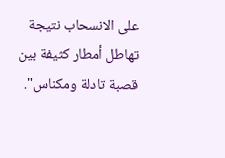على الانسحاب نتيجة تهاطل أمطار كثيفة بين قصبة تادلة ومكناس".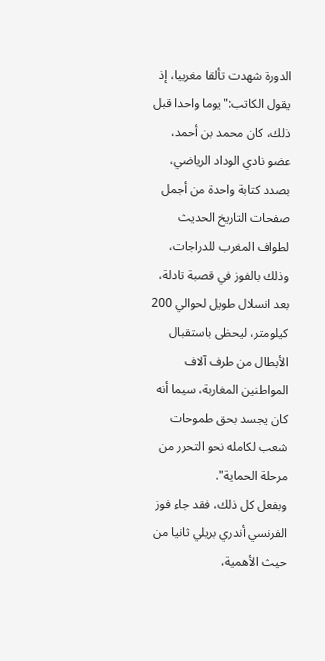الدورة شهدت تألقا مغربيا، إذ يقول الكاتب:"يوما واحدا قبل ذلك، كان محمد بن أحمد، عضو نادي الوداد الرياضي، بصدد كتابة واحدة من أجمل صفحات التاريخ الحديث لطواف المغرب للدراجات، وذلك بالفوز في قصبة تادلة، بعد انسلال طويل لحوالي 200 كيلومتر، ليحظى باستقبال الأبطال من طرف آلاف المواطنين المغاربة، سيما أنه كان يجسد بحق طموحات شعب لكامله نحو التحرر من مرحلة الحماية".
وبفعل كل ذلك، فقد جاء فوز الفرنسي أندري بريلي ثانيا من حيث الأهمية،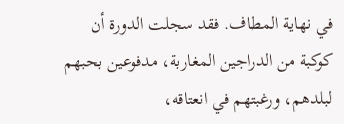في نهاية المطاف. فقد سجلت الدورة أن كوكبة من الدراجين المغاربة، مدفوعين بحبهم لبلدهم، ورغبتهم في انعتاقه،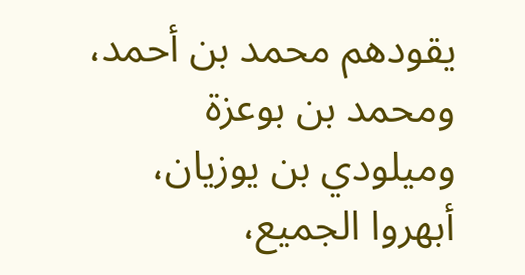يقودهم محمد بن أحمد، ومحمد بن بوعزة وميلودي بن يوزيان، أبهروا الجميع،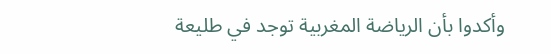وأكدوا بأن الرياضة المغربية توجد في طليعة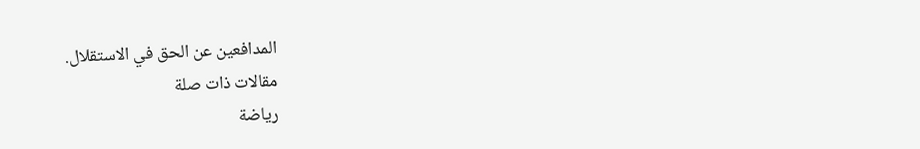المدافعين عن الحق في الاستقلال.
مقالات ذات صلة
رياضة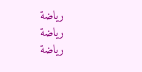رياضة
رياضة
رياضة